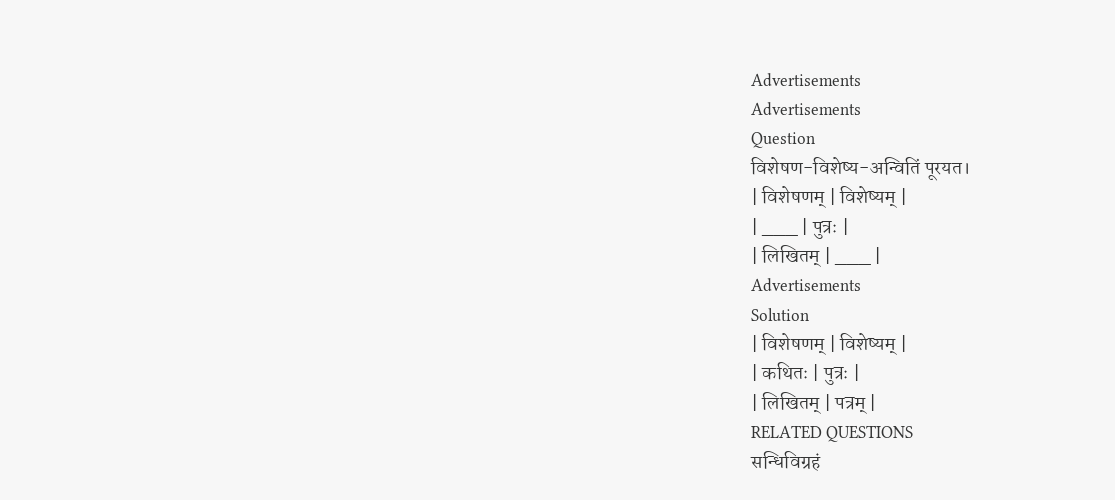Advertisements
Advertisements
Question
विशेषण-विशेष्य-अन्वितिं पूरयत।
| विशेषणम् | विशेष्यम् |
| ___ | पुत्रः |
| लिखितम् | ___ |
Advertisements
Solution
| विशेषणम् | विशेष्यम् |
| कथितः | पुत्रः |
| लिखितम् | पत्रम् |
RELATED QUESTIONS
सन्धिविग्रहं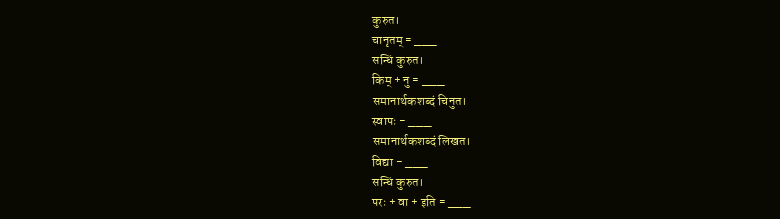कुरुत।
चानृतम् = ___
सन्धिं कुरुत।
किम् + नु = ___
समानार्थकशब्दं चिनुत।
स्वापः - ___
समानार्थकशब्दं लिखत।
विद्या - ___
सन्धिं कुरुत।
परः + वा + इति = ___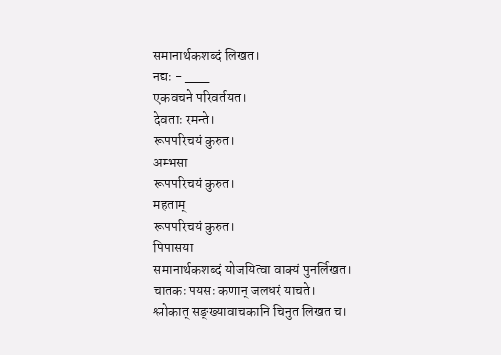समानार्थकशब्दं लिखत।
नद्यः - ___
एकवचने परिवर्तयत।
देवताः रमन्ते।
रूपपरिचयं कुरुत।
अम्भसा
रूपपरिचयं कुरुत।
महताम्
रूपपरिचयं कुरुत।
पिपासया
समानार्थकशब्दं योजयित्वा वाक्यं पुनर्लिखत।
चातकः पयसः कणान् जलधरं याचते।
श्लोकात् सङ्ख्यावाचकानि चिनुत लिखत च।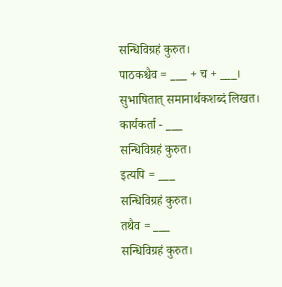सन्धिविग्रहं कुरुत।
पाठकश्चैव = ___ + च + ___।
सुभाषितात् समानार्थकशब्दं लिखत।
कार्यकर्ता - ___
सन्धिविग्रहं कुरुत।
इत्यपि = ___
सन्धिविग्रहं कुरुत।
तथैव = ___
सन्धिविग्रहं कुरुत।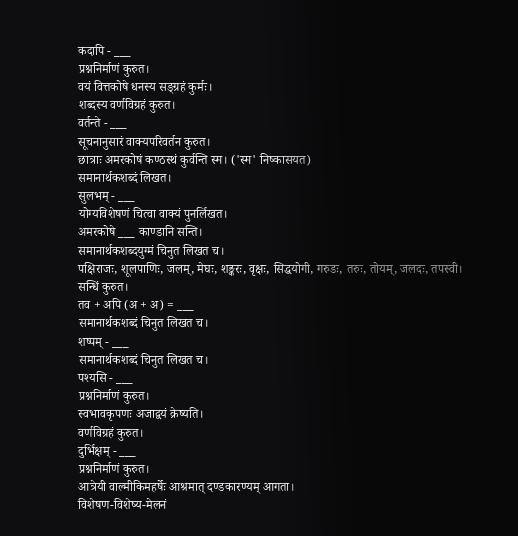कदापि - ___
प्रश्ननिर्माणं कुरुत।
वयं वित्तकोषे धनस्य सङ्ग्रहं कुर्मः।
शब्दस्य वर्णविग्रहं कुरुत।
वर्तन्ते - ___
सूचनानुसारं वाक्यपरिवर्तन कुरुत।
छात्राः अमरकोषं कण्ठस्थं कुर्वन्ति स्म। ('स्म' निष्कासयत)
समानार्थकशब्दं लिखत।
सुलभम् - ___
योग्यविशेषणं चित्वा वाक्यं पुनर्लिखत।
अमरकोषे ___ काण्डानि सन्ति।
समानार्थकशब्दयुग्मं चिनुत लिखत च।
पक्षिराजः, शूलपाणिः, जलम्, मेघः, शङ्करः, वृक्षः, सिद्धयोगी, गरुडः, तरुः, तोयम्, जलदः, तपस्वी।
सन्धिं कुरुत।
तव + अपि (अ + अ) = ___
समानार्थकशब्दं चिनुत लिखत च।
शष्पम् - ___
समानार्थकशब्दं चिनुत लिखत च।
पश्यसि - ___
प्रश्ननिर्माणं कुरुत।
स्वभावकृपणः अजाद्वयं क्रेष्यति।
वर्णविग्रहं कुरुत।
दुर्भिक्षम् - ___
प्रश्ननिर्माणं कुरुत।
आत्रेयी वाल्मीकिमहर्षेः आश्रमात् दण्डकारण्यम् आगता।
विशेषण-विशेष्य-मेलनं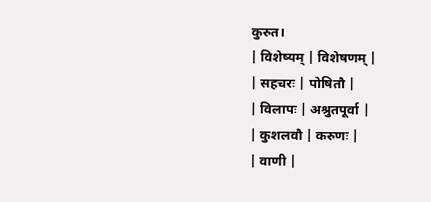कुरुत।
| विशेष्यम् | विशेषणम् |
| सहचरः | पोषितौ |
| विलापः | अश्रुतपूर्वा |
| कुशलवौ | करुणः |
| वाणी |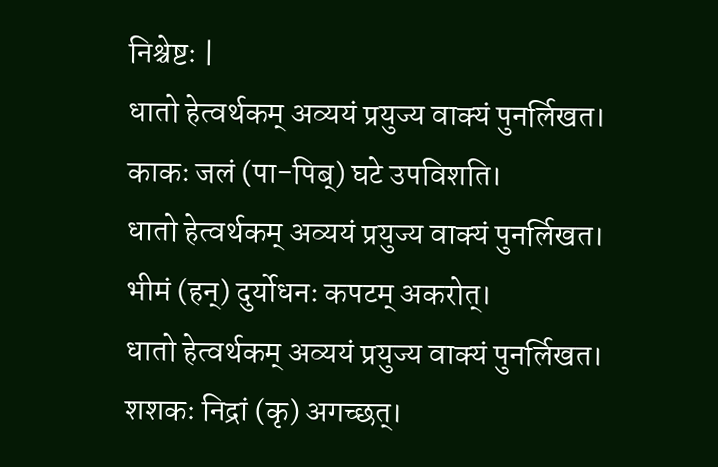निश्चेष्टः |
धातो हेत्वर्थकम् अव्ययं प्रयुज्य वाक्यं पुनर्लिखत।
काकः जलं (पा-पिब्) घटे उपविशति।
धातो हेत्वर्थकम् अव्ययं प्रयुज्य वाक्यं पुनर्लिखत।
भीमं (हन्) दुर्योधनः कपटम् अकरोत्।
धातो हेत्वर्थकम् अव्ययं प्रयुज्य वाक्यं पुनर्लिखत।
शशकः निद्रां (कृ) अगच्छत्।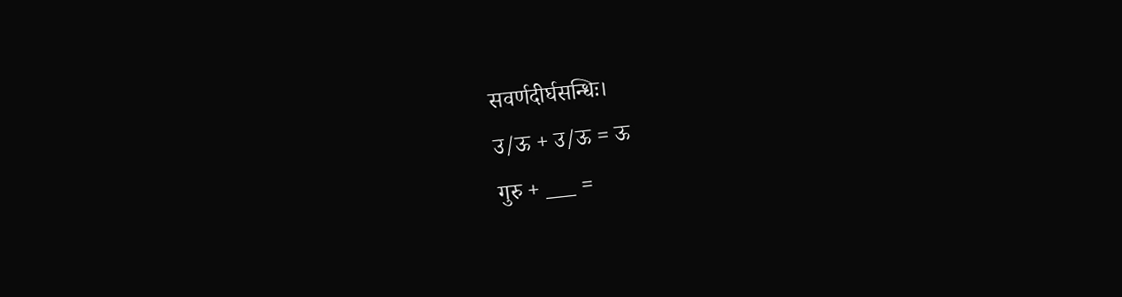सवर्णदीर्घसन्धिः।
उ/ऊ + उ/ऊ = ऊ
गुरु + ___ =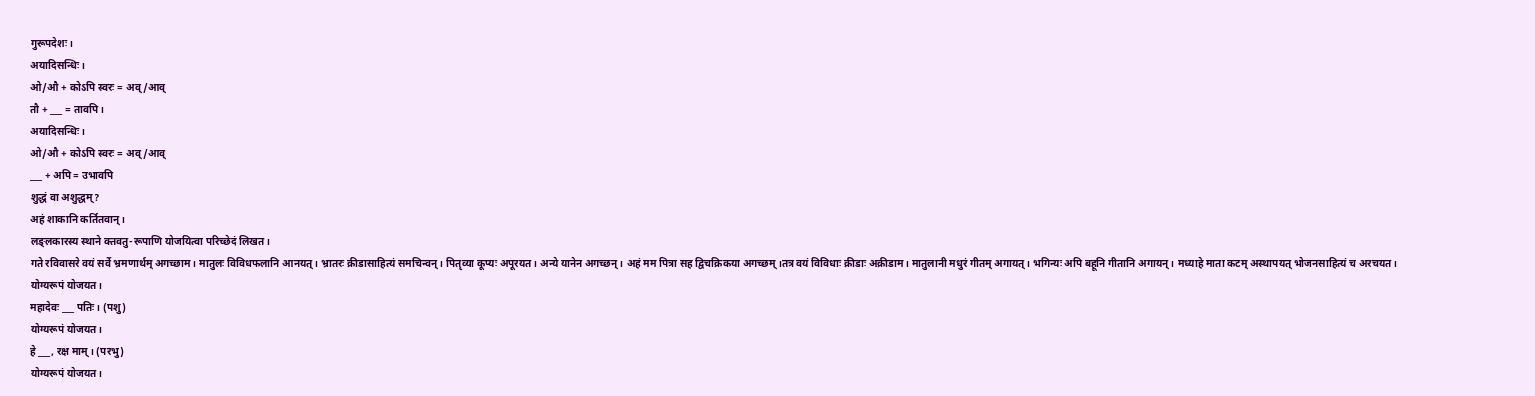गुरूपदेशः।
अयादिसन्धिः।
ओ/औ + कोऽपि स्वरः = अव्/आव्
तौ + ___ = तावपि।
अयादिसन्धिः।
ओ/औ + कोऽपि स्वरः = अव्/आव्
___ + अपि = उभावपि
शुद्धं वा अशुद्धम्?
अहं शाकानि कर्तितवान्।
लङ्लकारस्य स्थाने क्तवतु-रूपाणि योजयित्वा परिच्छेदं लिखत।
गते रविवासरे वयं सर्वे भ्रमणार्थम् अगच्छाम। मातुलः विविधफलानि आनयत्। भ्रातरः क्रीडासाहित्यं समचिन्वन्। पितृव्या कूप्यः अपूरयत। अन्ये यानेन अगच्छन्। अहं मम पित्रा सह द्विचक्रिकया अगच्छम्।तत्र वयं विविधाः क्रीडाः अक्रीडाम। मातुलानी मधुरं गीतम् अगायत्। भगिन्यः अपि बहूनि गीतानि अगायन्। मध्याहे माता कटम् अस्थापयत् भोजनसाहित्यं च अरचयत।
योग्यरूपं योजयत।
महादेवः ___ पतिः। (पशु)
योग्यरूपं योजयत।
हे ___, रक्ष माम्। (परभु)
योग्यरूपं योजयत।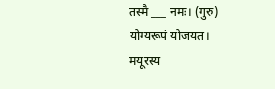तस्मै ___ नमः। (गुरु)
योग्यरूपं योजयत।
मयूरस्य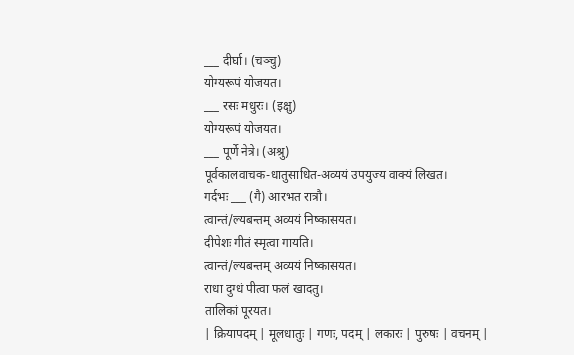___ दीर्घा। (चञ्चु)
योग्यरूपं योजयत।
___ रसः मधुरः। (इक्षु)
योग्यरूपं योजयत।
___ पूर्णे नेत्रे। (अश्रु)
पूर्वकालवाचक-धातुसाधित-अव्ययं उपयुज्य वाक्यं लिखत।
गर्दभः ___ (गै) आरभत रात्रौ।
त्वान्तं/ल्यबन्तम् अव्ययं निष्कासयत।
दीपेशः गीतं स्मृत्वा गायति।
त्वान्तं/ल्यबन्तम् अव्ययं निष्कासयत।
राधा दुग्धं पीत्वा फलं खादतु।
तालिकां पूरयत।
| क्रियापदम् | मूलधातुः | गणः, पदम् | लकारः | पुरुषः | वचनम् |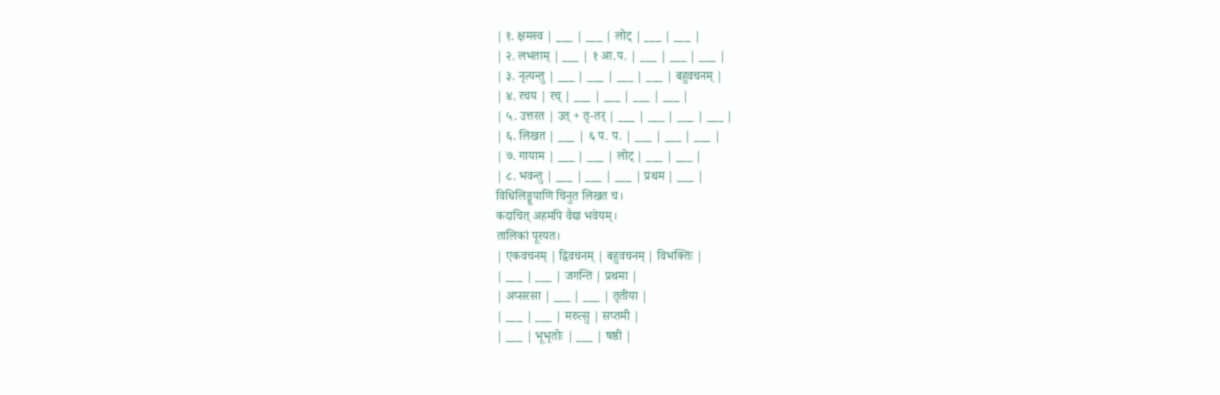| १. क्षमस्व | ___ | ___ | लोट् | ___ | ___ |
| २. लभताम् | ___ | १ आ.प. | ___ | ___ | ___ |
| ३. नृत्यन्तु | ___ | ___ | ___ | ___ | बहुवचनम् |
| ४. रचय | रच् | ___ | ___ | ___ | ___ |
| ५. उत्तरत | उत् + तृ-तर् | ___ | ___ | ___ | ___ |
| ६. लिखत | ___ | ६ प. प. | ___ | ___ | ___ |
| ७. गायाम | ___ | ___ | लोट् | ___ | ___ |
| ८. भवन्तु | ___ | ___ | ___ | प्रथम | ___ |
विधिलिङ्रूपाणि चिनुत लिखत च।
कदाचित् अहमपि वैद्या भवेयम्।
तालिकां पूरयत।
| एकवचनम् | द्विवचनम् | बहुवचनम् | विभक्तिः |
| ___ | ___ | जगन्ति | प्रथमा |
| अप्सरसा | ___ | ___ | तृतीया |
| ___ | ___ | मरुत्सु | सप्तमी |
| ___ | भूभृतोः | ___ | षष्ठी |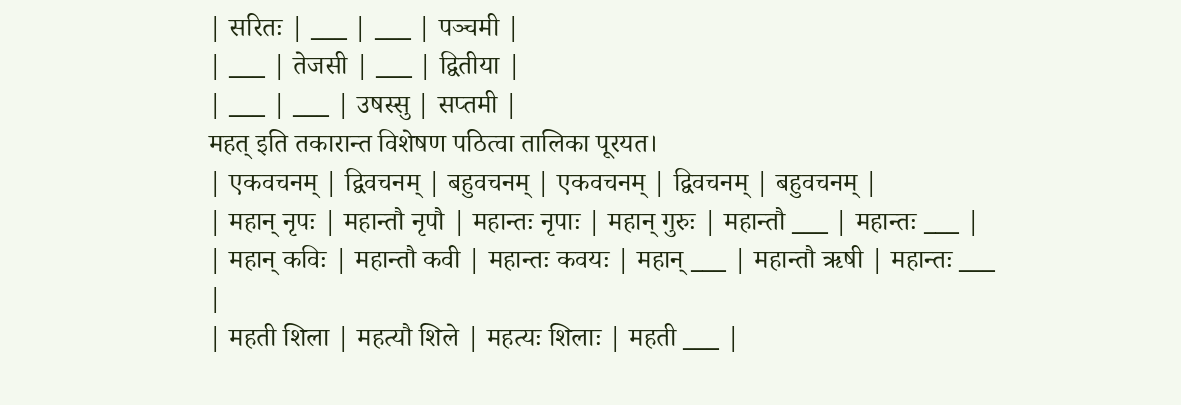| सरितः | ___ | ___ | पञ्चमी |
| ___ | तेजसी | ___ | द्वितीया |
| ___ | ___ | उषस्सु | सप्तमी |
महत् इति तकारान्त विशेषण पठित्वा तालिका पूरयत।
| एकवचनम् | द्विवचनम् | बहुवचनम् | एकवचनम् | द्विवचनम् | बहुवचनम् |
| महान् नृपः | महान्तौ नृपौ | महान्तः नृपाः | महान् गुरुः | महान्तौ ___ | महान्तः ___ |
| महान् कविः | महान्तौ कवी | महान्तः कवयः | महान् ___ | महान्तौ ऋषी | महान्तः ___ |
| महती शिला | महत्यौ शिले | महत्यः शिलाः | महती ___ |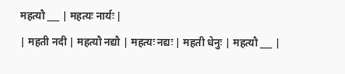महत्यौ ___ | महत्यः नार्यः |
| महती नदी | महत्यौ नद्यौ | महत्यः नद्यः | महती धेनुः | महत्यौ ___ |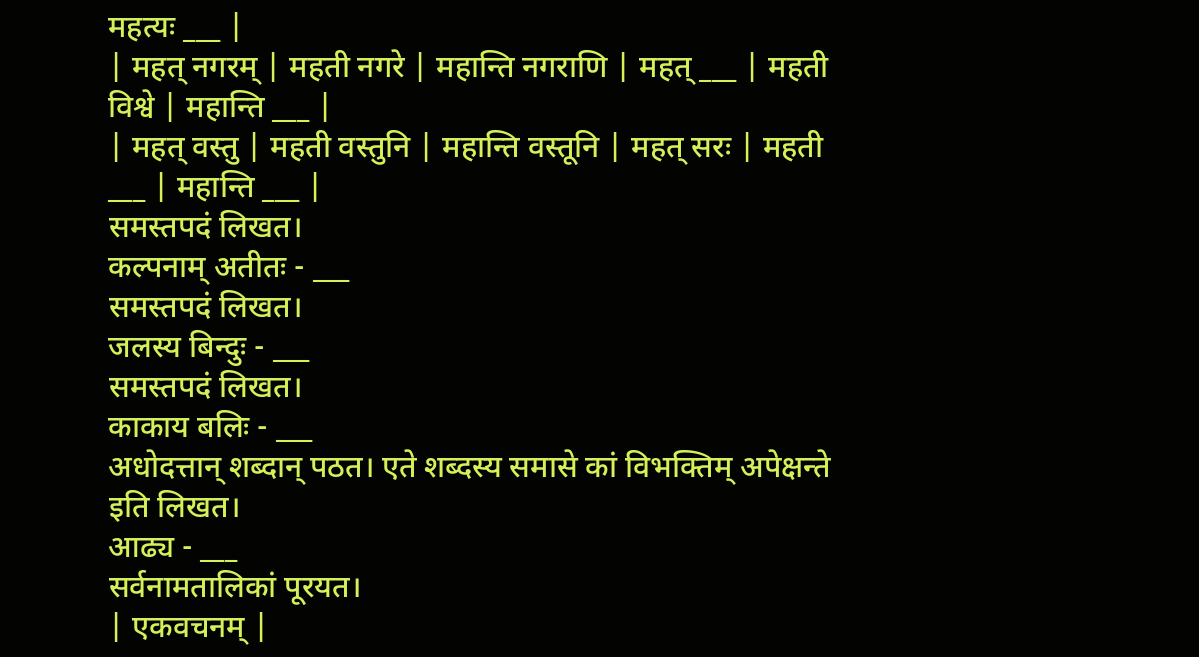महत्यः ___ |
| महत् नगरम् | महती नगरे | महान्ति नगराणि | महत् ___ | महती विश्वे | महान्ति ___ |
| महत् वस्तु | महती वस्तुनि | महान्ति वस्तूनि | महत् सरः | महती ___ | महान्ति ___ |
समस्तपदं लिखत।
कल्पनाम् अतीतः - ___
समस्तपदं लिखत।
जलस्य बिन्दुः - ___
समस्तपदं लिखत।
काकाय बलिः - ___
अधोदत्तान् शब्दान् पठत। एते शब्दस्य समासे कां विभक्तिम् अपेक्षन्ते इति लिखत।
आढ्य - ___
सर्वनामतालिकां पूरयत।
| एकवचनम् |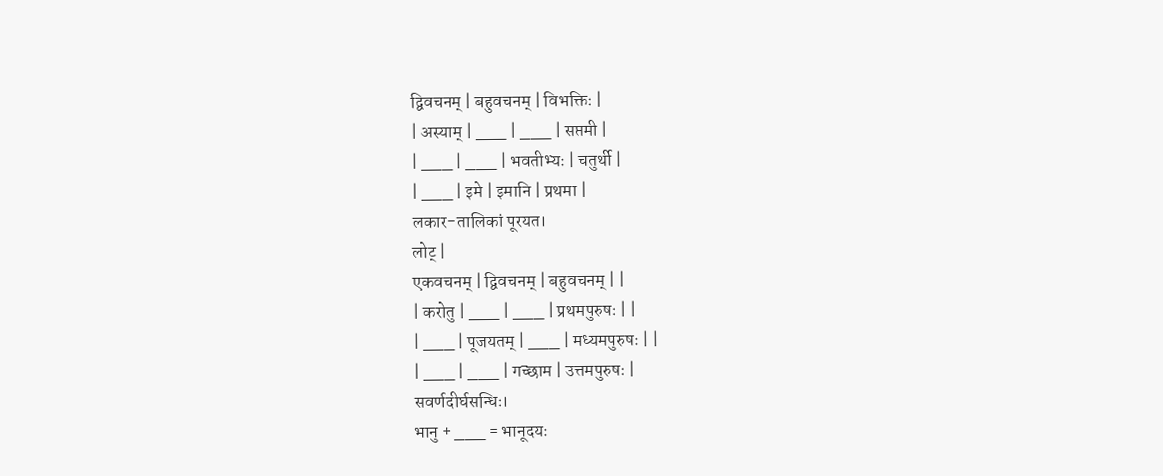द्विवचनम् | बहुवचनम् | विभक्तिः |
| अस्याम् | ___ | ___ | सप्तमी |
| ___ | ___ | भवतीभ्यः | चतुर्थी |
| ___ | इमे | इमानि | प्रथमा |
लकार-तालिकां पूरयत।
लोट् |
एकवचनम् | द्विवचनम् | बहुवचनम् | |
| करोतु | ___ | ___ | प्रथमपुरुषः | |
| ___ | पूजयतम् | ___ | मध्यमपुरुषः | |
| ___ | ___ | गच्छाम | उत्तमपुरुषः |
सवर्णदीर्घसन्धिः।
भानु + ___ = भानूदयः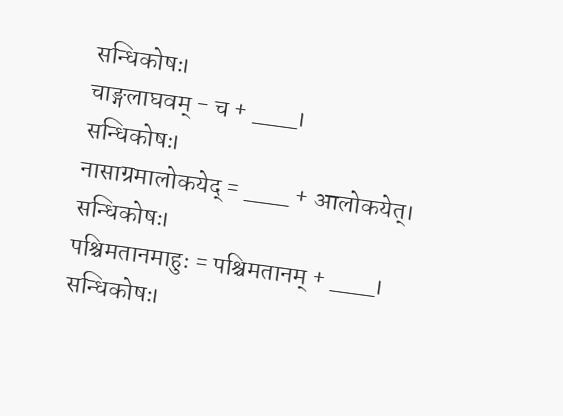सन्धिकोषः।
चाङ्गलाघवम् - च + ___।
सन्धिकोषः।
नासाग्रमालोकयेद् = ___ + आलोकयेत्।
सन्धिकोषः।
पश्चिमतानमाहुः = पश्चिमतानम् + ___।
सन्धिकोषः।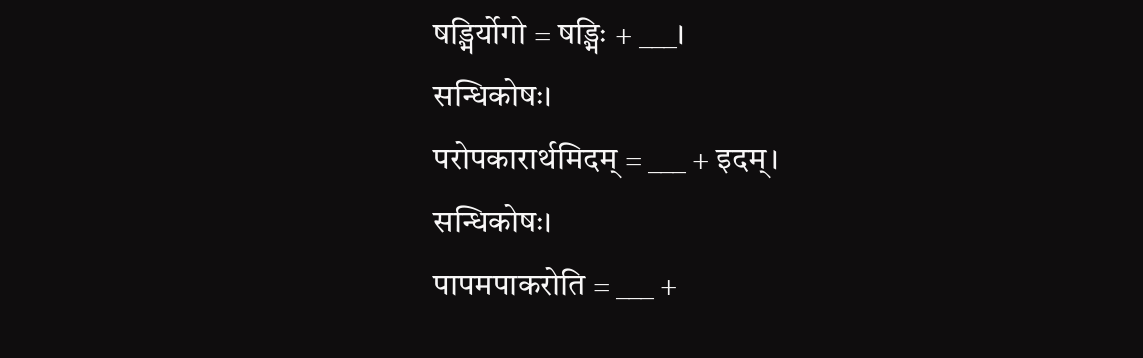षड्भिर्योगो = षड्भिः + ___।
सन्धिकोषः।
परोपकारार्थमिदम् = ___ + इदम्।
सन्धिकोषः।
पापमपाकरोति = ___ +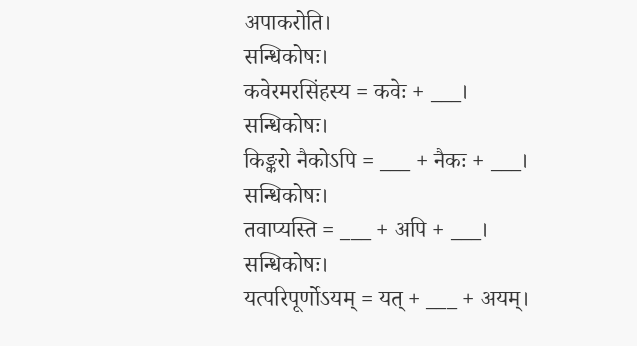अपाकरोति।
सन्धिकोषः।
कवेरमरसिंहस्य = कवेः + ___।
सन्धिकोषः।
किङ्करो नैकोऽपि = ___ + नैकः + ___।
सन्धिकोषः।
तवाप्यस्ति = ___ + अपि + ___।
सन्धिकोषः।
यत्परिपूर्णोऽयम् = यत् + ___ + अयम्।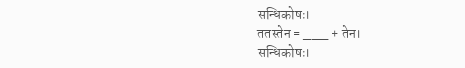सन्धिकोषः।
ततस्तेन = ___ + तेन।
सन्धिकोषः।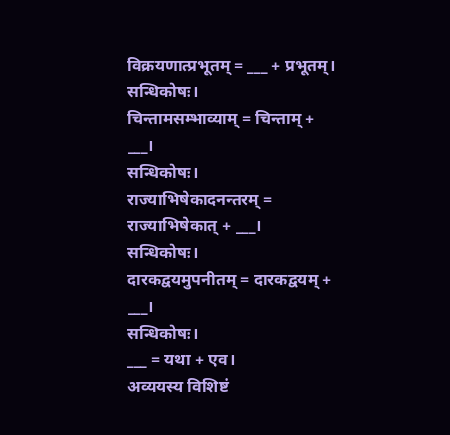विक्रयणात्प्रभूतम् = ___ + प्रभूतम्।
सन्धिकोषः।
चिन्तामसम्भाव्याम् = चिन्ताम् + ___।
सन्धिकोषः।
राज्याभिषेकादनन्तरम् = राज्याभिषेकात् + ___।
सन्धिकोषः।
दारकद्वयमुपनीतम् = दारकद्वयम् + ___।
सन्धिकोषः।
___ = यथा + एव।
अव्ययस्य विशिष्टं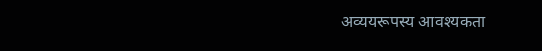अव्ययरूपस्य आवश्यकता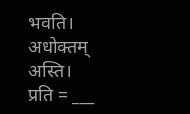भवति। अधोक्तम् अस्ति।
प्रति = ___